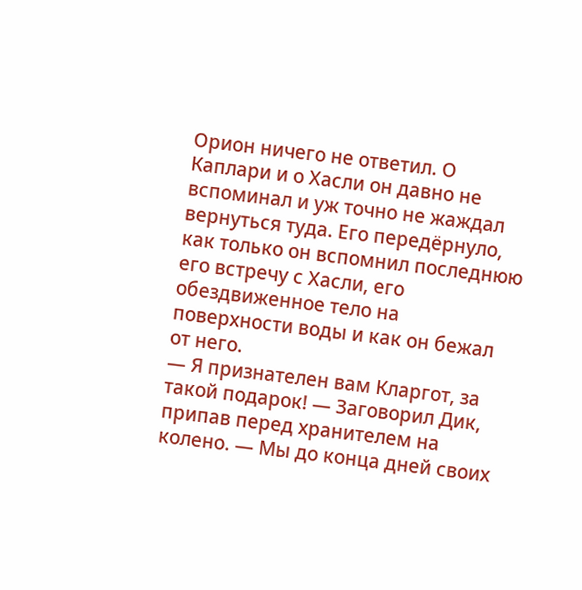Орион ничего не ответил. О Каплари и о Хасли он давно не вспоминал и уж точно не жаждал вернуться туда. Его передёрнуло, как только он вспомнил последнюю его встречу с Хасли, его обездвиженное тело на поверхности воды и как он бежал от него.
— Я признателен вам Кларгот, за такой подарок! — Заговорил Дик, припав перед хранителем на колено. — Мы до конца дней своих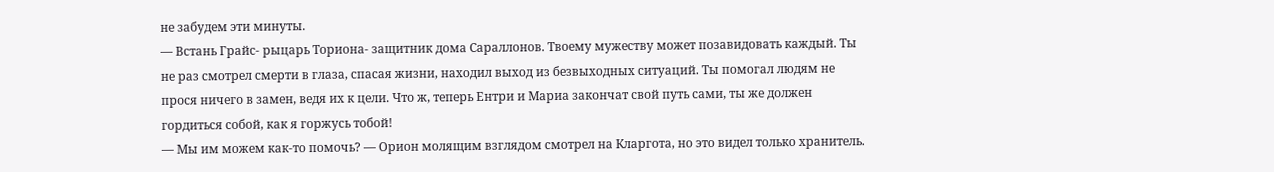не забудем эти минуты.
— Встань Грайс- рыцарь Ториона- защитник дома Сараллонов. Твоему мужеству может позавидовать каждый. Ты не раз смотрел смерти в глаза, спасая жизни, находил выход из безвыходных ситуаций. Ты помогал людям не прося ничего в замен, ведя их к цели. Что ж, теперь Ентри и Мариа закончат свой путь сами, ты же должен гордиться собой, как я горжусь тобой!
— Мы им можем как-то помочь? — Орион молящим взглядом смотрел на Кларгота, но это видел только хранитель.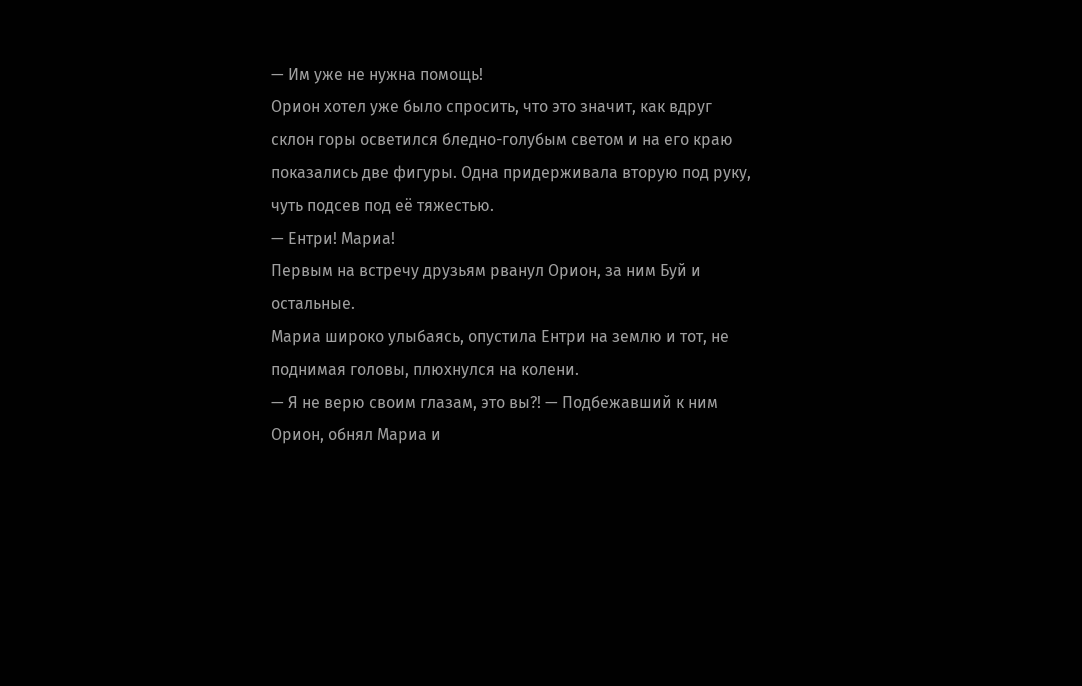— Им уже не нужна помощь!
Орион хотел уже было спросить, что это значит, как вдруг склон горы осветился бледно-голубым светом и на его краю показались две фигуры. Одна придерживала вторую под руку, чуть подсев под её тяжестью.
— Ентри! Мариа!
Первым на встречу друзьям рванул Орион, за ним Буй и остальные.
Мариа широко улыбаясь, опустила Ентри на землю и тот, не поднимая головы, плюхнулся на колени.
— Я не верю своим глазам, это вы?! — Подбежавший к ним Орион, обнял Мариа и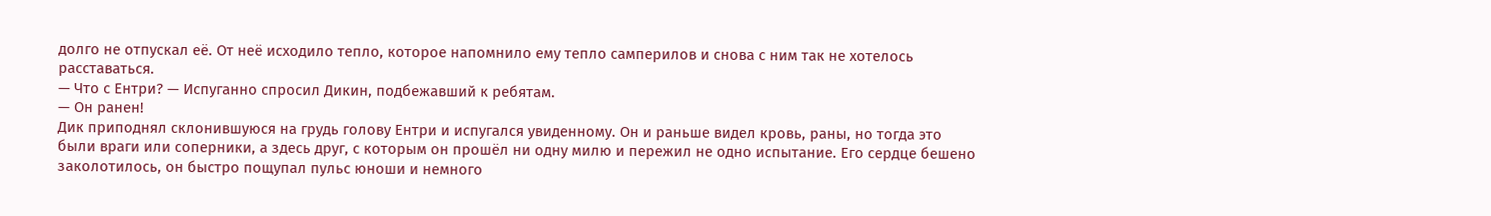долго не отпускал её. От неё исходило тепло, которое напомнило ему тепло самперилов и снова с ним так не хотелось расставаться.
— Что с Ентри? — Испуганно спросил Дикин, подбежавший к ребятам.
— Он ранен!
Дик приподнял склонившуюся на грудь голову Ентри и испугался увиденному. Он и раньше видел кровь, раны, но тогда это были враги или соперники, а здесь друг, с которым он прошёл ни одну милю и пережил не одно испытание. Его сердце бешено заколотилось, он быстро пощупал пульс юноши и немного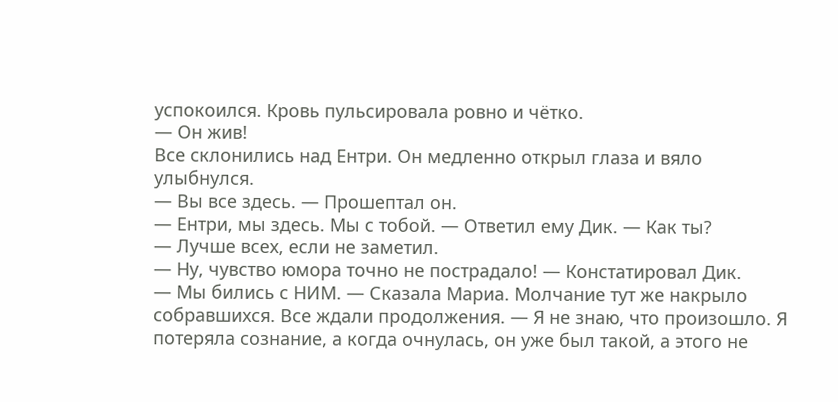успокоился. Кровь пульсировала ровно и чётко.
— Он жив!
Все склонились над Ентри. Он медленно открыл глаза и вяло улыбнулся.
— Вы все здесь. — Прошептал он.
— Ентри, мы здесь. Мы с тобой. — Ответил ему Дик. — Как ты?
— Лучше всех, если не заметил.
— Ну, чувство юмора точно не пострадало! — Констатировал Дик.
— Мы бились с НИМ. — Сказала Мариа. Молчание тут же накрыло собравшихся. Все ждали продолжения. — Я не знаю, что произошло. Я потеряла сознание, а когда очнулась, он уже был такой, а этого не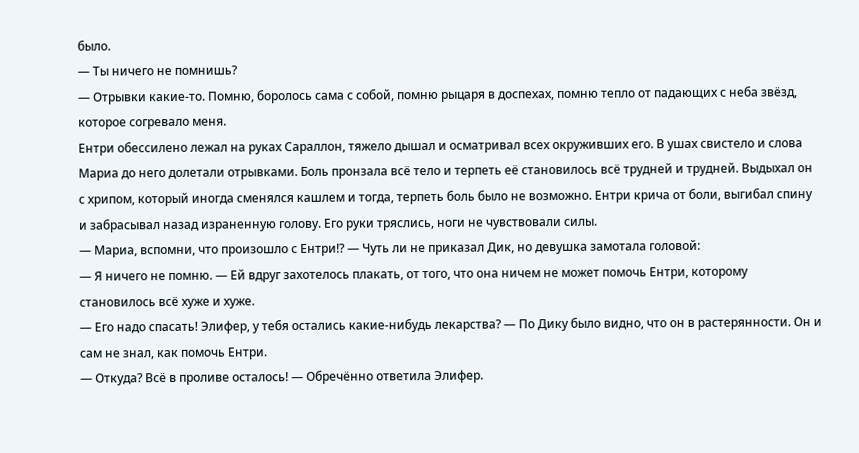было.
— Ты ничего не помнишь?
— Отрывки какие-то. Помню, боролось сама с собой, помню рыцаря в доспехах, помню тепло от падающих с неба звёзд, которое согревало меня.
Ентри обессилено лежал на руках Сараллон, тяжело дышал и осматривал всех окруживших его. В ушах свистело и слова Мариа до него долетали отрывками. Боль пронзала всё тело и терпеть её становилось всё трудней и трудней. Выдыхал он с хрипом, который иногда сменялся кашлем и тогда, терпеть боль было не возможно. Ентри крича от боли, выгибал спину и забрасывал назад израненную голову. Его руки тряслись, ноги не чувствовали силы.
— Мариа, вспомни, что произошло с Ентри!? — Чуть ли не приказал Дик, но девушка замотала головой:
— Я ничего не помню. — Ей вдруг захотелось плакать, от того, что она ничем не может помочь Ентри, которому становилось всё хуже и хуже.
— Его надо спасать! Элифер, у тебя остались какие-нибудь лекарства? — По Дику было видно, что он в растерянности. Он и сам не знал, как помочь Ентри.
— Откуда? Всё в проливе осталось! — Обречённо ответила Элифер.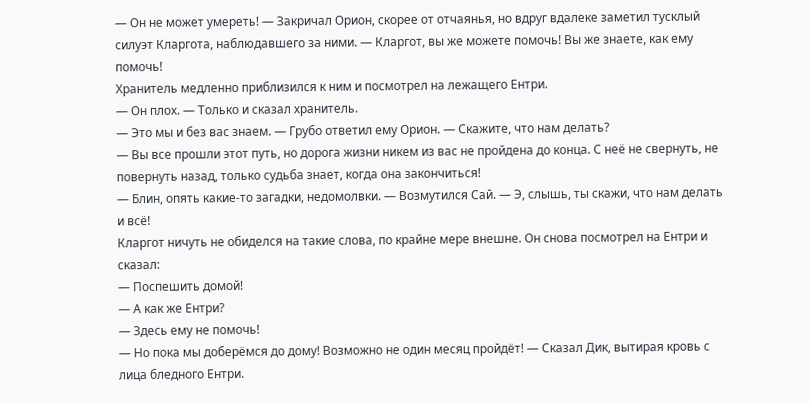— Он не может умереть! — Закричал Орион, скорее от отчаянья, но вдруг вдалеке заметил тусклый силуэт Кларгота, наблюдавшего за ними. — Кларгот, вы же можете помочь! Вы же знаете, как ему помочь!
Хранитель медленно приблизился к ним и посмотрел на лежащего Ентри.
— Он плох. — Только и сказал хранитель.
— Это мы и без вас знаем. — Грубо ответил ему Орион. — Скажите, что нам делать?
— Вы все прошли этот путь, но дорога жизни никем из вас не пройдена до конца. С неё не свернуть, не повернуть назад, только судьба знает, когда она закончиться!
— Блин, опять какие-то загадки, недомолвки. — Возмутился Сай. — Э, слышь, ты скажи, что нам делать и всё!
Кларгот ничуть не обиделся на такие слова, по крайне мере внешне. Он снова посмотрел на Ентри и сказал:
— Поспешить домой!
— А как же Ентри?
— Здесь ему не помочь!
— Но пока мы доберёмся до дому! Возможно не один месяц пройдёт! — Сказал Дик, вытирая кровь с лица бледного Ентри.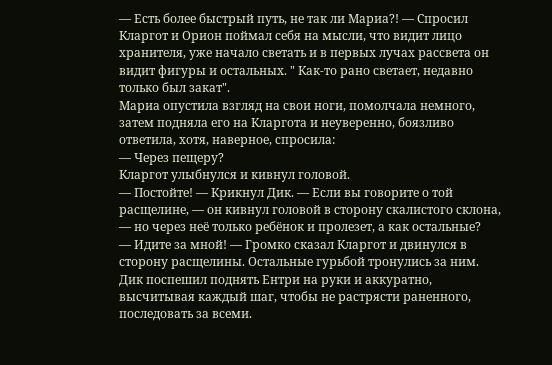— Есть более быстрый путь, не так ли Мариа?! — Спросил Кларгот и Орион поймал себя на мысли, что видит лицо хранителя, уже начало светать и в первых лучах рассвета он видит фигуры и остальных. " Как-то рано светает, недавно только был закат".
Мариа опустила взгляд на свои ноги, помолчала немного, затем подняла его на Кларгота и неуверенно, боязливо ответила, хотя, наверное, спросила:
— Через пещеру?
Кларгот улыбнулся и кивнул головой.
— Постойте! — Крикнул Дик. — Если вы говорите о той расщелине, — он кивнул головой в сторону скалистого склона, — но через неё только ребёнок и пролезет, а как остальные?
— Идите за мной! — Громко сказал Кларгот и двинулся в сторону расщелины. Остальные гурьбой тронулись за ним. Дик поспешил поднять Ентри на руки и аккуратно, высчитывая каждый шаг, чтобы не растрясти раненного, последовать за всеми.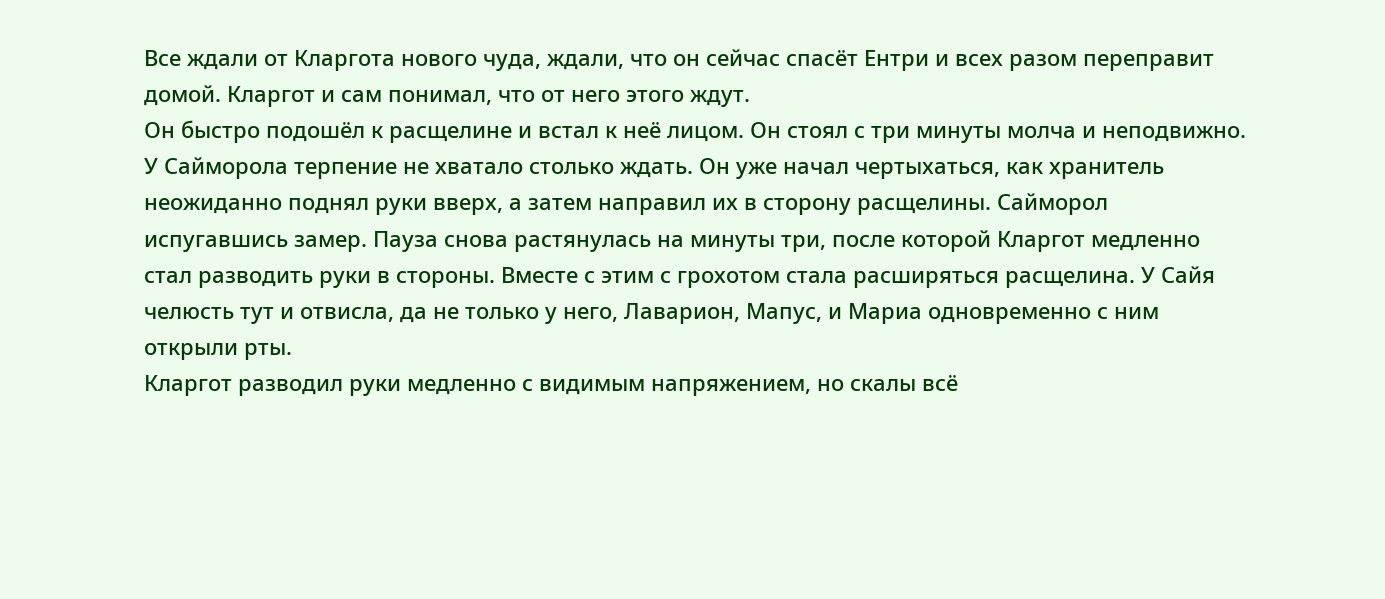Все ждали от Кларгота нового чуда, ждали, что он сейчас спасёт Ентри и всех разом переправит домой. Кларгот и сам понимал, что от него этого ждут.
Он быстро подошёл к расщелине и встал к неё лицом. Он стоял с три минуты молча и неподвижно. У Сайморола терпение не хватало столько ждать. Он уже начал чертыхаться, как хранитель неожиданно поднял руки вверх, а затем направил их в сторону расщелины. Сайморол испугавшись замер. Пауза снова растянулась на минуты три, после которой Кларгот медленно стал разводить руки в стороны. Вместе с этим с грохотом стала расширяться расщелина. У Сайя челюсть тут и отвисла, да не только у него, Лаварион, Мапус, и Мариа одновременно с ним открыли рты.
Кларгот разводил руки медленно с видимым напряжением, но скалы всё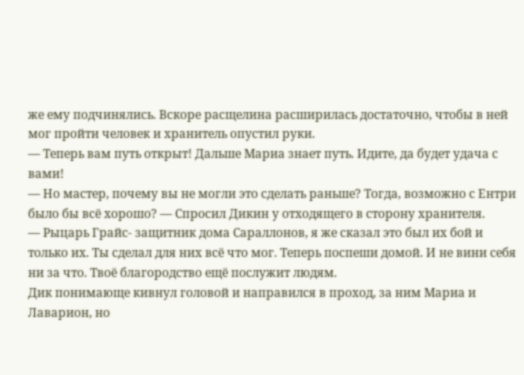же ему подчинялись. Вскоре расщелина расширилась достаточно, чтобы в ней мог пройти человек и хранитель опустил руки.
— Теперь вам путь открыт! Дальше Мариа знает путь. Идите, да будет удача с вами!
— Но мастер, почему вы не могли это сделать раньше? Тогда, возможно с Ентри было бы всё хорошо? — Спросил Дикин у отходящего в сторону хранителя.
— Рыцарь Грайс- защитник дома Сараллонов, я же сказал это был их бой и только их. Ты сделал для них всё что мог. Теперь поспеши домой. И не вини себя ни за что. Твоё благородство ещё послужит людям.
Дик понимающе кивнул головой и направился в проход, за ним Мариа и Лаварион, но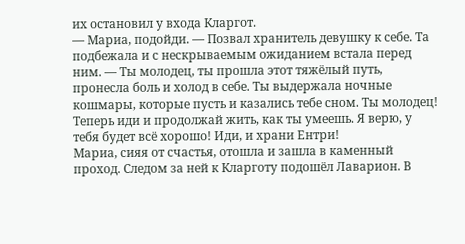их остановил у входа Кларгот.
— Мариа, подойди. — Позвал хранитель девушку к себе. Та подбежала и с нескрываемым ожиданием встала перед ним. — Ты молодец, ты прошла этот тяжёлый путь, пронесла боль и холод в себе. Ты выдержала ночные кошмары, которые пусть и казались тебе сном. Ты молодец! Теперь иди и продолжай жить, как ты умеешь. Я верю, у тебя будет всё хорошо! Иди, и храни Ентри!
Мариа, сияя от счастья, отошла и зашла в каменный проход. Следом за ней к Кларготу подошёл Лаварион. В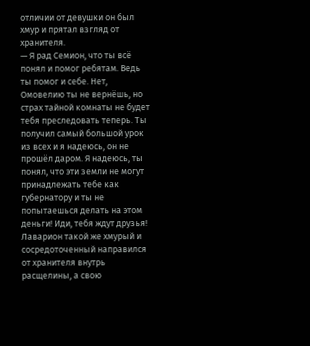отличии от девушки он был хмур и прятал взгляд от хранителя.
— Я рад Семион, что ты всё понял и помог ребятам. Ведь ты помог и себе. Нет, Омовелию ты не вернёшь, но страх тайной комнаты не будет тебя преследовать теперь. Ты получил самый большой урок из всех и я надеюсь, он не прошёл даром. Я надеюсь, ты понял, что эти земли не могут принадлежать тебе как губернатору и ты не попытаешься делать на этом деньги! Иди, тебя ждут друзья!
Лаварион такой же хмурый и сосредоточенный направился от хранителя внутрь расщелины, а свою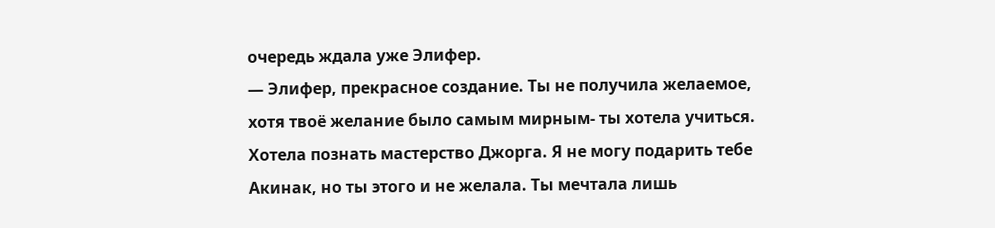очередь ждала уже Элифер.
— Элифер, прекрасное создание. Ты не получила желаемое, хотя твоё желание было самым мирным- ты хотела учиться. Хотела познать мастерство Джорга. Я не могу подарить тебе Акинак, но ты этого и не желала. Ты мечтала лишь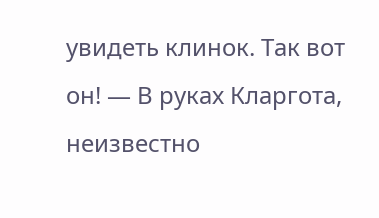увидеть клинок. Так вот он! — В руках Кларгота, неизвестно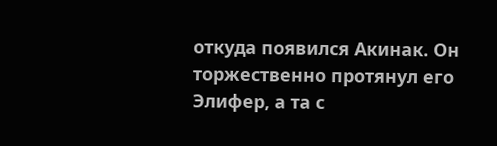откуда появился Акинак. Он торжественно протянул его Элифер, а та с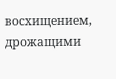восхищением, дрожащими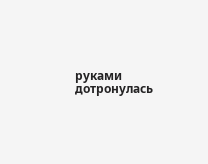руками дотронулась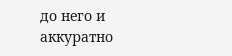до него и аккуратно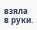взяла в руки.